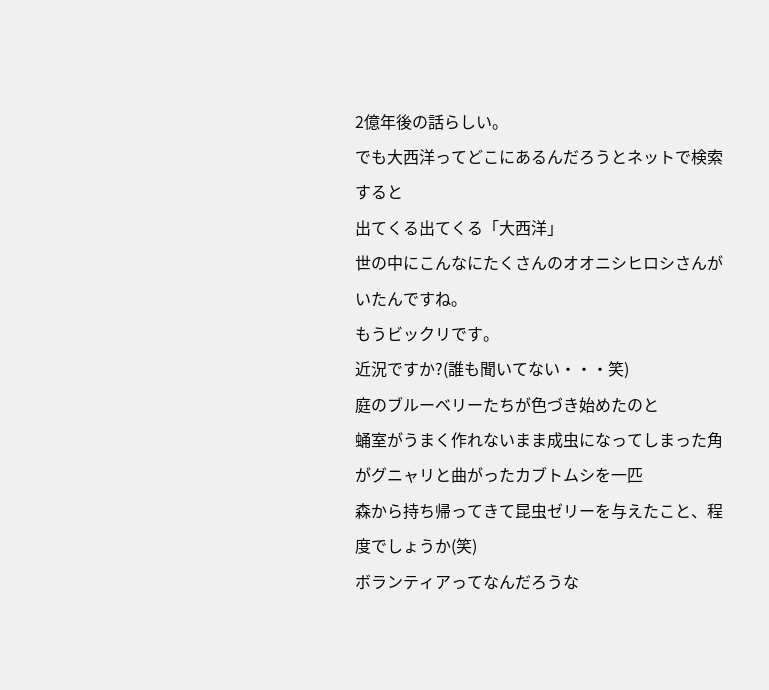2億年後の話らしい。
でも大西洋ってどこにあるんだろうとネットで検索すると
出てくる出てくる「大西洋」
世の中にこんなにたくさんのオオニシヒロシさんがいたんですね。
もうビックリです。
近況ですか?(誰も聞いてない・・・笑)
庭のブルーベリーたちが色づき始めたのと
蛹室がうまく作れないまま成虫になってしまった角がグニャリと曲がったカブトムシを一匹
森から持ち帰ってきて昆虫ゼリーを与えたこと、程度でしょうか(笑)
ボランティアってなんだろうな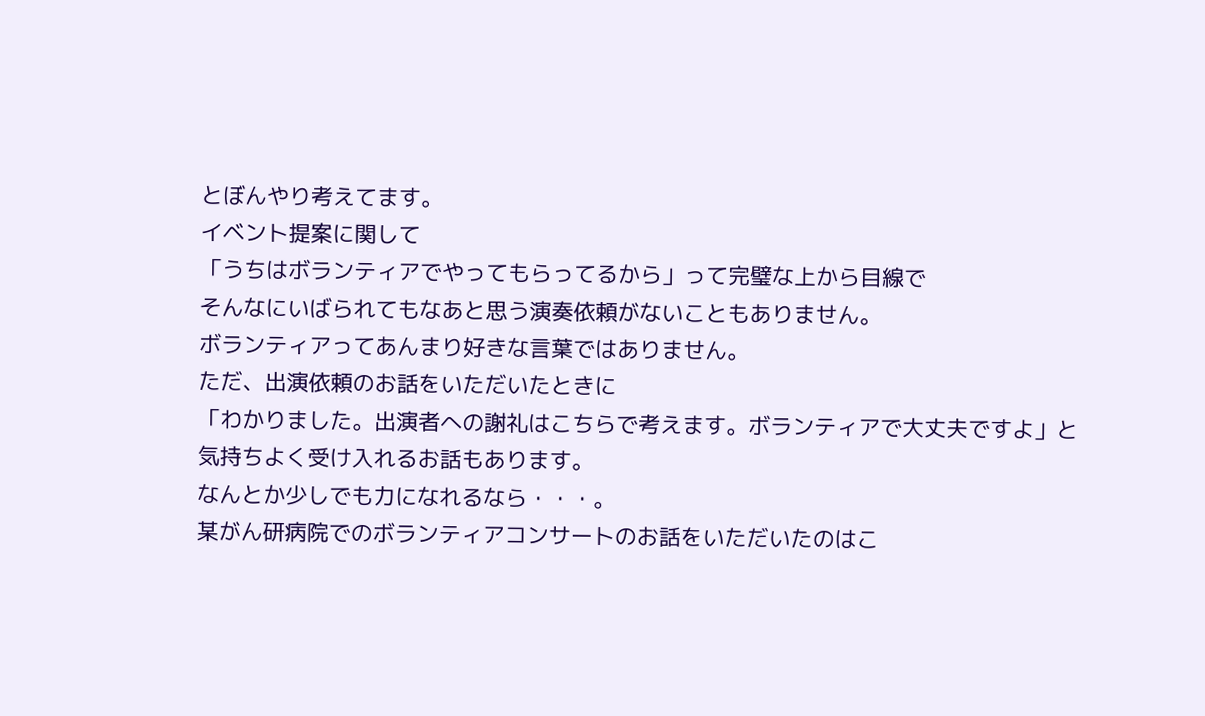とぼんやり考えてます。
イベント提案に関して
「うちはボランティアでやってもらってるから」って完璧な上から目線で
そんなにいばられてもなあと思う演奏依頼がないこともありません。
ボランティアってあんまり好きな言葉ではありません。
ただ、出演依頼のお話をいただいたときに
「わかりました。出演者への謝礼はこちらで考えます。ボランティアで大丈夫ですよ」と
気持ちよく受け入れるお話もあります。
なんとか少しでも力になれるなら・・・。
某がん研病院でのボランティアコンサートのお話をいただいたのはこ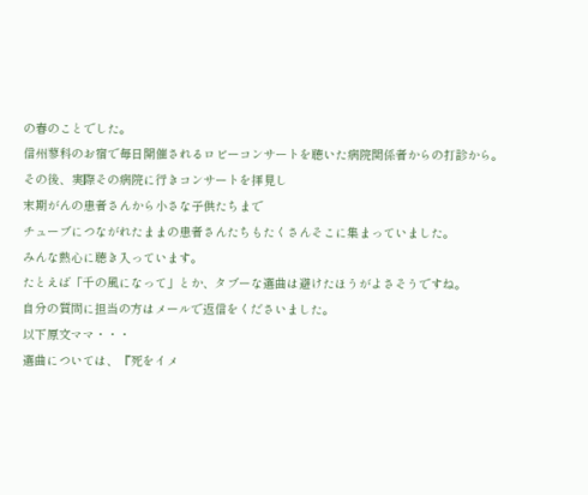の春のことでした。
信州蓼科のお宿で毎日開催されるロビーコンサートを聴いた病院関係者からの打診から。
その後、実際その病院に行きコンサートを拝見し
末期がんの患者さんから小さな子供たちまで
チューブにつながれたままの患者さんたちもたくさんそこに集まっていました。
みんな熱心に聴き入っています。
たとえば「千の風になって」とか、タブーな選曲は避けたほうがよさそうですね。
自分の質問に担当の方はメールで返信をくださいました。
以下原文ママ・・・
選曲については、『死をイメ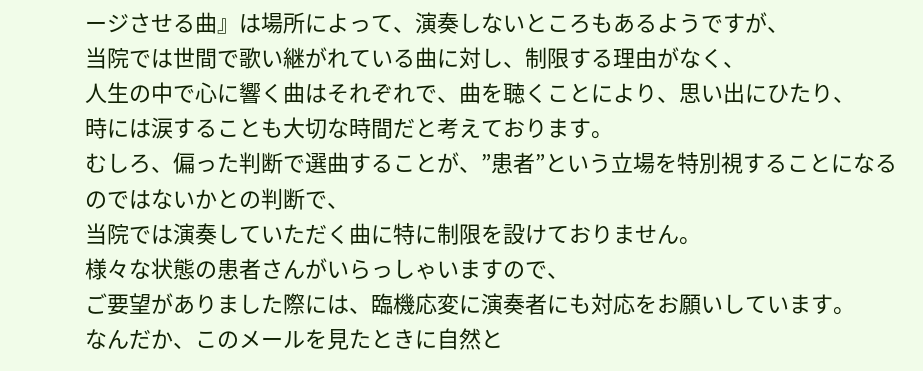ージさせる曲』は場所によって、演奏しないところもあるようですが、
当院では世間で歌い継がれている曲に対し、制限する理由がなく、
人生の中で心に響く曲はそれぞれで、曲を聴くことにより、思い出にひたり、
時には涙することも大切な時間だと考えております。
むしろ、偏った判断で選曲することが、”患者”という立場を特別視することになるのではないかとの判断で、
当院では演奏していただく曲に特に制限を設けておりません。
様々な状態の患者さんがいらっしゃいますので、
ご要望がありました際には、臨機応変に演奏者にも対応をお願いしています。
なんだか、このメールを見たときに自然と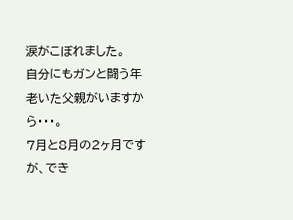涙がこぼれました。
自分にもガンと闘う年老いた父親がいますから・・・。
7月と8月の2ヶ月ですが、でき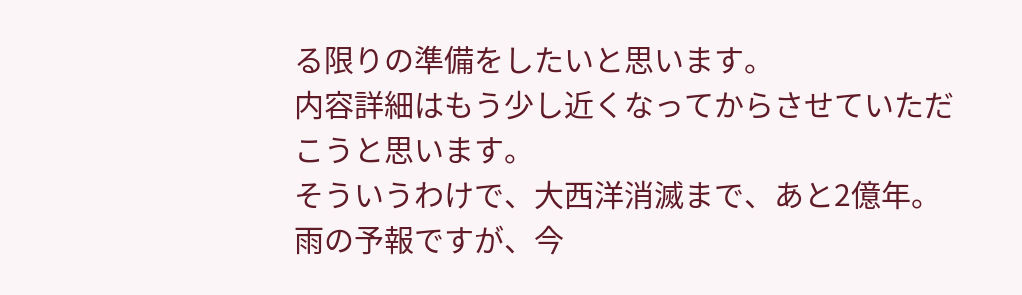る限りの準備をしたいと思います。
内容詳細はもう少し近くなってからさせていただこうと思います。
そういうわけで、大西洋消滅まで、あと2億年。
雨の予報ですが、今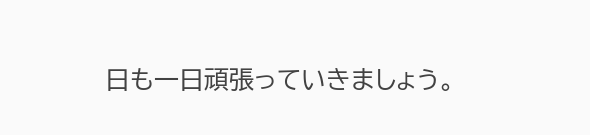日も一日頑張っていきましょう。